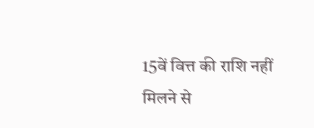15वें वित्त की राशि नहीं मिलने से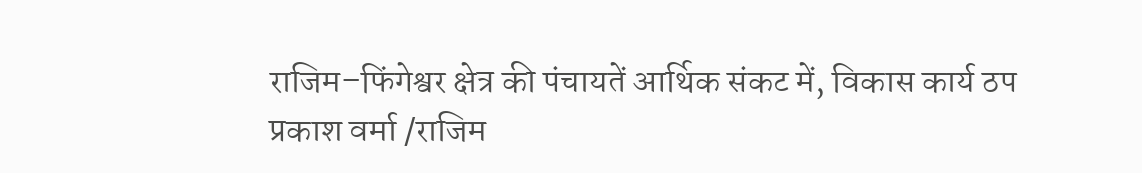राजिम–फिंगेश्वर क्षेत्र की पंचायतें आर्थिक संकट में, विकास कार्य ठप
प्रकाश वर्मा /राजिम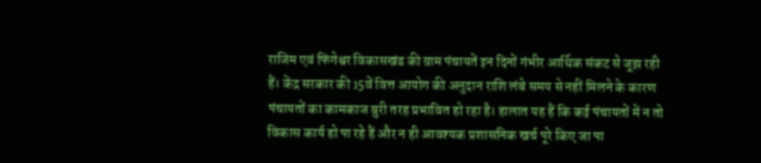राजिम एवं फिंगेश्वर विकासखंड की ग्राम पंचायतें इन दिनों गंभीर आर्थिक संकट से जूझ रही हैं। केंद्र सरकार की 15वें वित्त आयोग की अनुदान राशि लंबे समय से नहीं मिलने के कारण पंचायतों का कामकाज बुरी तरह प्रभावित हो रहा है। हालात यह हैं कि कई पंचायतों में न तो विकास कार्य हो पा रहे हैं और न ही आवश्यक प्रशासनिक खर्च पूरे किए जा पा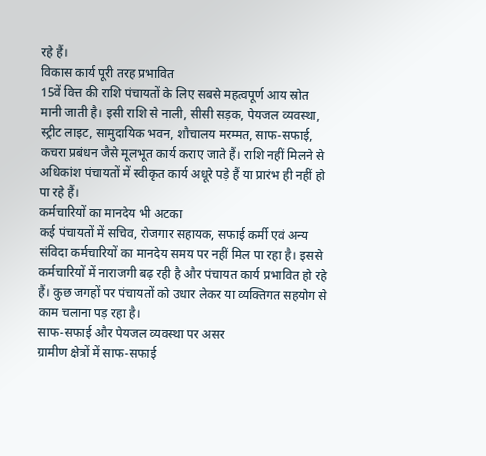रहे हैं।
विकास कार्य पूरी तरह प्रभावित
15वें वित्त की राशि पंचायतों के लिए सबसे महत्वपूर्ण आय स्रोत मानी जाती है। इसी राशि से नाली, सीसी सड़क, पेयजल व्यवस्था, स्ट्रीट लाइट, सामुदायिक भवन, शौचालय मरम्मत, साफ-सफाई, कचरा प्रबंधन जैसे मूलभूत कार्य कराए जाते हैं। राशि नहीं मिलने से अधिकांश पंचायतों में स्वीकृत कार्य अधूरे पड़े हैं या प्रारंभ ही नहीं हो पा रहे हैं।
कर्मचारियों का मानदेय भी अटका
कई पंचायतों में सचिव, रोजगार सहायक, सफाई कर्मी एवं अन्य संविदा कर्मचारियों का मानदेय समय पर नहीं मिल पा रहा है। इससे कर्मचारियों में नाराजगी बढ़ रही है और पंचायत कार्य प्रभावित हो रहे हैं। कुछ जगहों पर पंचायतों को उधार लेकर या व्यक्तिगत सहयोग से काम चलाना पड़ रहा है।
साफ-सफाई और पेयजल व्यवस्था पर असर
ग्रामीण क्षेत्रों में साफ-सफाई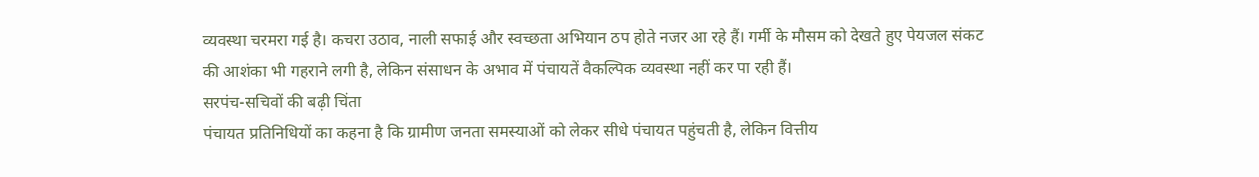व्यवस्था चरमरा गई है। कचरा उठाव, नाली सफाई और स्वच्छता अभियान ठप होते नजर आ रहे हैं। गर्मी के मौसम को देखते हुए पेयजल संकट की आशंका भी गहराने लगी है, लेकिन संसाधन के अभाव में पंचायतें वैकल्पिक व्यवस्था नहीं कर पा रही हैं।
सरपंच-सचिवों की बढ़ी चिंता
पंचायत प्रतिनिधियों का कहना है कि ग्रामीण जनता समस्याओं को लेकर सीधे पंचायत पहुंचती है, लेकिन वित्तीय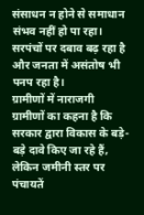संसाधन न होने से समाधान संभव नहीं हो पा रहा। सरपंचों पर दबाव बढ़ रहा है और जनता में असंतोष भी पनप रहा है।
ग्रामीणों में नाराजगी
ग्रामीणों का कहना है कि सरकार द्वारा विकास के बड़े-बड़े दावे किए जा रहे हैं, लेकिन जमीनी स्तर पर पंचायतें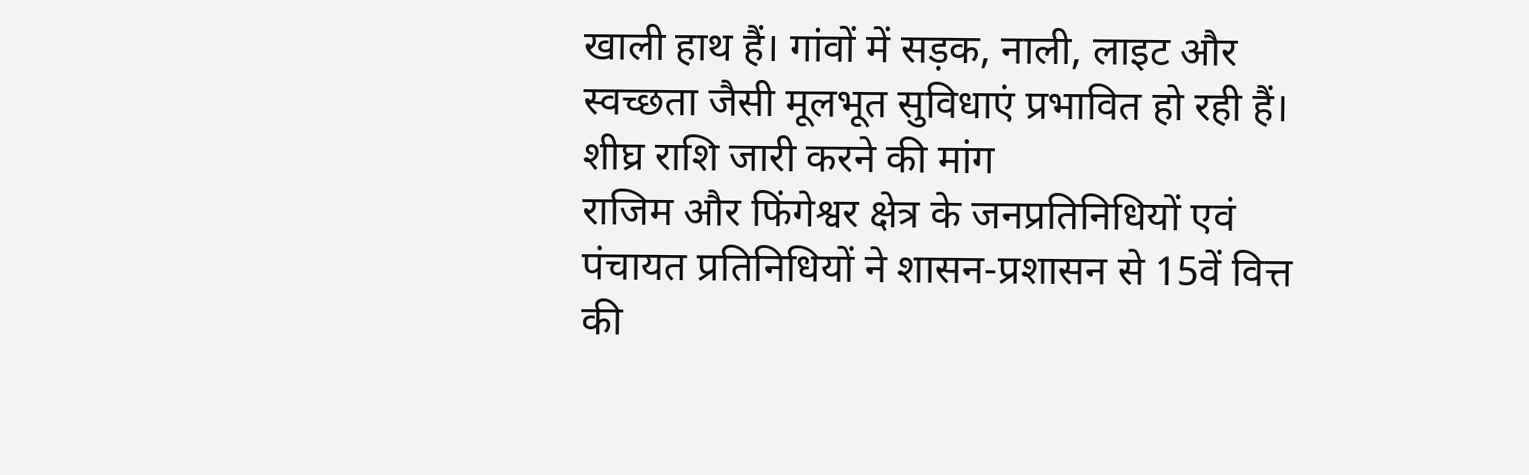खाली हाथ हैं। गांवों में सड़क, नाली, लाइट और स्वच्छता जैसी मूलभूत सुविधाएं प्रभावित हो रही हैं।
शीघ्र राशि जारी करने की मांग
राजिम और फिंगेश्वर क्षेत्र के जनप्रतिनिधियों एवं पंचायत प्रतिनिधियों ने शासन-प्रशासन से 15वें वित्त की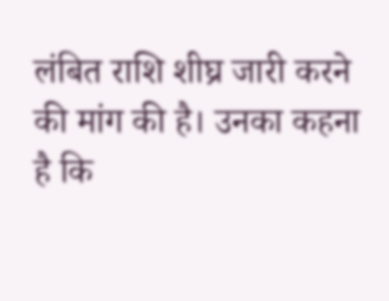लंबित राशि शीघ्र जारी करने की मांग की है। उनका कहना है कि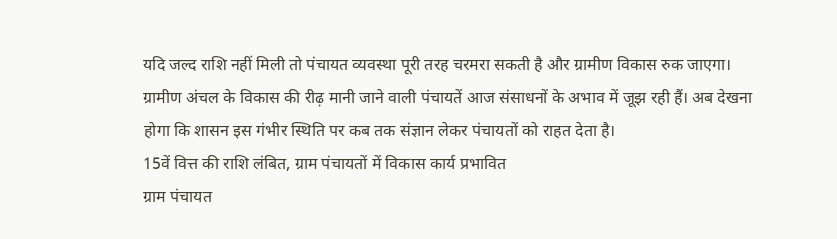यदि जल्द राशि नहीं मिली तो पंचायत व्यवस्था पूरी तरह चरमरा सकती है और ग्रामीण विकास रुक जाएगा।
ग्रामीण अंचल के विकास की रीढ़ मानी जाने वाली पंचायतें आज संसाधनों के अभाव में जूझ रही हैं। अब देखना होगा कि शासन इस गंभीर स्थिति पर कब तक संज्ञान लेकर पंचायतों को राहत देता है।
15वें वित्त की राशि लंबित, ग्राम पंचायतों में विकास कार्य प्रभावित
ग्राम पंचायत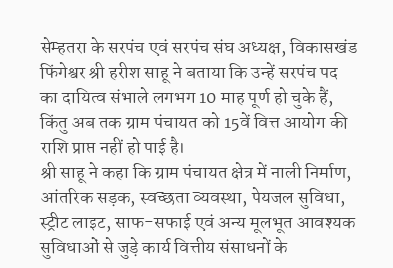सेम्हतरा के सरपंच एवं सरपंच संघ अध्यक्ष, विकासखंड फिंगेश्वर श्री हरीश साहू ने बताया कि उन्हें सरपंच पद का दायित्व संभाले लगभग 10 माह पूर्ण हो चुके हैं, किंतु अब तक ग्राम पंचायत को 15वें वित्त आयोग की राशि प्राप्त नहीं हो पाई है।
श्री साहू ने कहा कि ग्राम पंचायत क्षेत्र में नाली निर्माण, आंतरिक सड़क, स्वच्छता व्यवस्था, पेयजल सुविधा, स्ट्रीट लाइट, साफ-सफाई एवं अन्य मूलभूत आवश्यक सुविधाओं से जुड़े कार्य वित्तीय संसाधनों के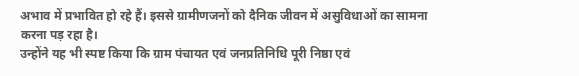अभाव में प्रभावित हो रहे हैं। इससे ग्रामीणजनों को दैनिक जीवन में असुविधाओं का सामना करना पड़ रहा है।
उन्होंने यह भी स्पष्ट किया कि ग्राम पंचायत एवं जनप्रतिनिधि पूरी निष्ठा एवं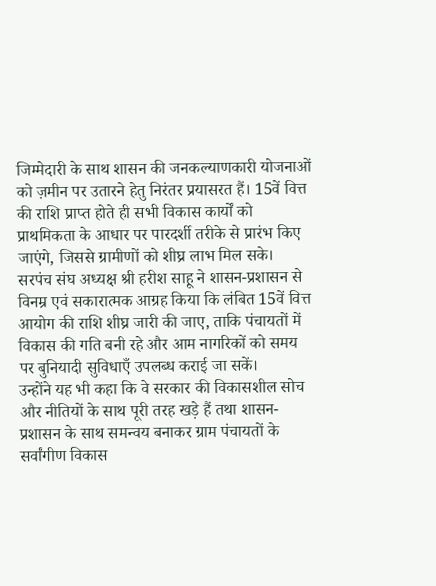जिम्मेदारी के साथ शासन की जनकल्याणकारी योजनाओं को ज़मीन पर उतारने हेतु निरंतर प्रयासरत हैं। 15वें वित्त की राशि प्राप्त होते ही सभी विकास कार्यों को प्राथमिकता के आधार पर पारदर्शी तरीके से प्रारंभ किए जाएंगे, जिससे ग्रामीणों को शीघ्र लाभ मिल सके।
सरपंच संघ अध्यक्ष श्री हरीश साहू ने शासन-प्रशासन से विनम्र एवं सकारात्मक आग्रह किया कि लंबित 15वें वित्त आयोग की राशि शीघ्र जारी की जाए, ताकि पंचायतों में विकास की गति बनी रहे और आम नागरिकों को समय पर बुनियादी सुविधाएँ उपलब्ध कराई जा सकें।
उन्होंने यह भी कहा कि वे सरकार की विकासशील सोच और नीतियों के साथ पूरी तरह खड़े हैं तथा शासन-प्रशासन के साथ समन्वय बनाकर ग्राम पंचायतों के सर्वांगीण विकास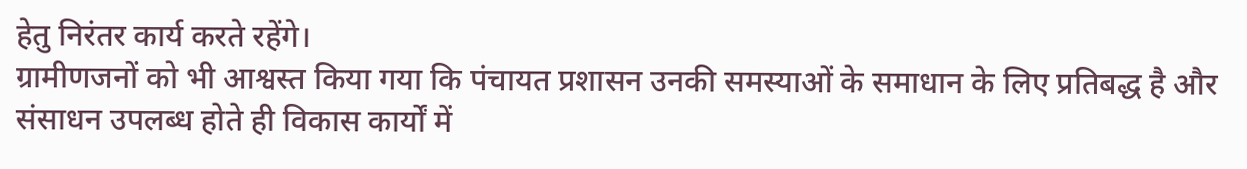हेतु निरंतर कार्य करते रहेंगे।
ग्रामीणजनों को भी आश्वस्त किया गया कि पंचायत प्रशासन उनकी समस्याओं के समाधान के लिए प्रतिबद्ध है और संसाधन उपलब्ध होते ही विकास कार्यों में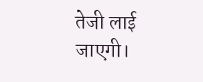तेजी लाई जाएगी।